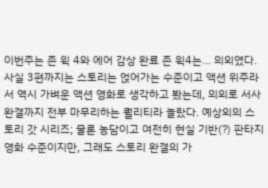이번주는 존 윅 4와 에어 감상 완료 존 윅4는... 의외였다. 사실 3편까지는 스토리는 얹어가는 수준이고 액션 위주라서 역시 가벼운 액션 영화로 생각하고 봤는데, 의외로 서사 완결까지 전부 마무리하는 퀄리티라 놀랐다. 예상외의 스토리 갓 시리즈; 물론 농담이고 여전히 현실 기반(?) 판타지 영화 수준이지만, 그래도 스토리 완결의 가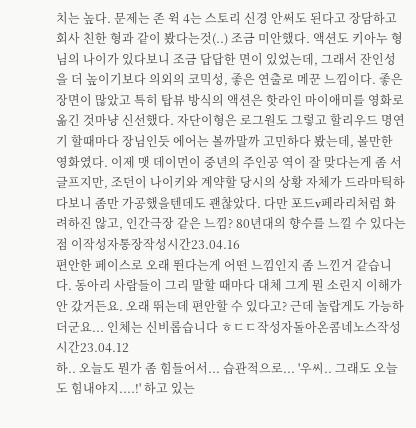치는 높다. 문제는 존 윅 4는 스토리 신경 안써도 된다고 장담하고 회사 친한 형과 같이 봤다는것(..) 조금 미안했다. 액션도 키아누 형님의 나이가 있다보니 조금 답답한 면이 있었는데, 그래서 잔인성을 더 높이기보다 의외의 코믹성, 좋은 연출로 메꾼 느낌이다. 좋은 장면이 많았고 특히 탑뷰 방식의 액션은 핫라인 마이애미를 영화로 옮긴 것마냥 신선했다. 자단이형은 로그원도 그렇고 할리우드 명연기 할때마다 장님인듯 에어는 볼까말까 고민하다 봤는데, 볼만한 영화였다. 이제 맷 데이먼이 중년의 주인공 역이 잘 맞다는게 좀 서글프지만, 조던이 나이키와 계약할 당시의 상황 자체가 드라마틱하다보니 좀만 가공했을텐데도 괜찮았다. 다만 포드v페라리처럼 화려하진 않고, 인간극장 같은 느낌? 80년대의 향수를 느낄 수 있다는 점 이작성자통장작성시간23.04.16
편안한 페이스로 오래 뛴다는게 어떤 느낌인지 좀 느낀거 같습니다. 동아리 사람들이 그리 말할 때마다 대체 그게 뭔 소린지 이해가 안 갔거든요. 오래 뛰는데 편안할 수 있다고? 근데 놀랍게도 가능하더군요... 인체는 신비롭습니다 ㅎㄷㄷ작성자돌아온콤네노스작성시간23.04.12
하.. 오늘도 뭔가 좀 힘들어서... 습관적으로... '우씨.. 그래도 오늘도 힘내야지....!' 하고 있는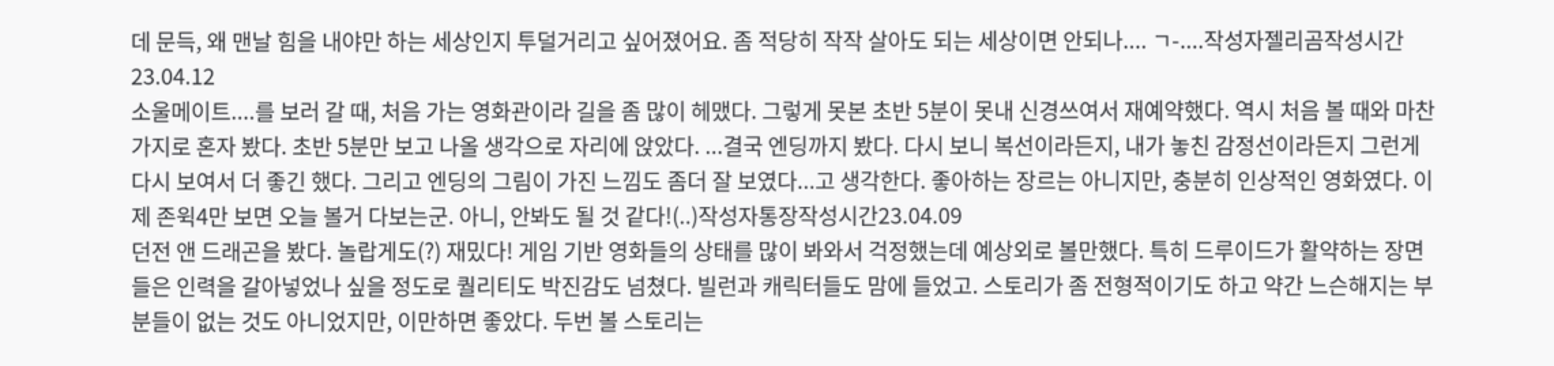데 문득, 왜 맨날 힘을 내야만 하는 세상인지 투덜거리고 싶어졌어요. 좀 적당히 작작 살아도 되는 세상이면 안되나.... ㄱ-....작성자젤리곰작성시간23.04.12
소울메이트....를 보러 갈 때, 처음 가는 영화관이라 길을 좀 많이 헤맸다. 그렇게 못본 초반 5분이 못내 신경쓰여서 재예약했다. 역시 처음 볼 때와 마찬가지로 혼자 봤다. 초반 5분만 보고 나올 생각으로 자리에 앉았다. ...결국 엔딩까지 봤다. 다시 보니 복선이라든지, 내가 놓친 감정선이라든지 그런게 다시 보여서 더 좋긴 했다. 그리고 엔딩의 그림이 가진 느낌도 좀더 잘 보였다...고 생각한다. 좋아하는 장르는 아니지만, 충분히 인상적인 영화였다. 이제 존윅4만 보면 오늘 볼거 다보는군. 아니, 안봐도 될 것 같다!(..)작성자통장작성시간23.04.09
던전 앤 드래곤을 봤다. 놀랍게도(?) 재밌다! 게임 기반 영화들의 상태를 많이 봐와서 걱정했는데 예상외로 볼만했다. 특히 드루이드가 활약하는 장면들은 인력을 갈아넣었나 싶을 정도로 퀄리티도 박진감도 넘쳤다. 빌런과 캐릭터들도 맘에 들었고. 스토리가 좀 전형적이기도 하고 약간 느슨해지는 부분들이 없는 것도 아니었지만, 이만하면 좋았다. 두번 볼 스토리는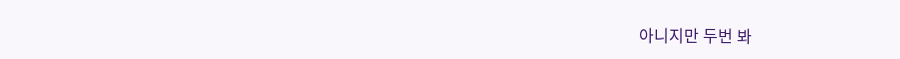아니지만 두번 봐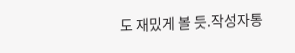도 재밌게 볼 듯.작성자통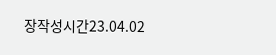장작성시간23.04.02